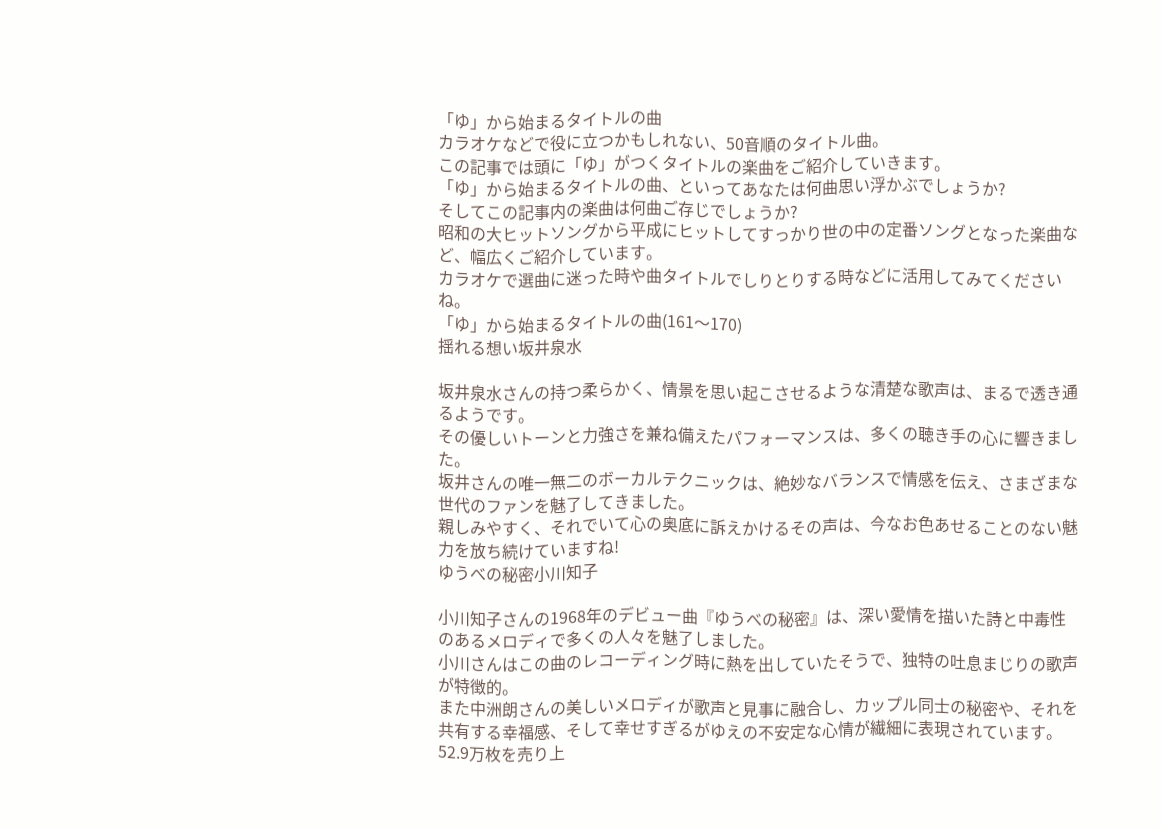「ゆ」から始まるタイトルの曲
カラオケなどで役に立つかもしれない、50音順のタイトル曲。
この記事では頭に「ゆ」がつくタイトルの楽曲をご紹介していきます。
「ゆ」から始まるタイトルの曲、といってあなたは何曲思い浮かぶでしょうか?
そしてこの記事内の楽曲は何曲ご存じでしょうか?
昭和の大ヒットソングから平成にヒットしてすっかり世の中の定番ソングとなった楽曲など、幅広くご紹介しています。
カラオケで選曲に迷った時や曲タイトルでしりとりする時などに活用してみてくださいね。
「ゆ」から始まるタイトルの曲(161〜170)
揺れる想い坂井泉水

坂井泉水さんの持つ柔らかく、情景を思い起こさせるような清楚な歌声は、まるで透き通るようです。
その優しいトーンと力強さを兼ね備えたパフォーマンスは、多くの聴き手の心に響きました。
坂井さんの唯一無二のボーカルテクニックは、絶妙なバランスで情感を伝え、さまざまな世代のファンを魅了してきました。
親しみやすく、それでいて心の奥底に訴えかけるその声は、今なお色あせることのない魅力を放ち続けていますね!
ゆうべの秘密小川知子

小川知子さんの1968年のデビュー曲『ゆうべの秘密』は、深い愛情を描いた詩と中毒性のあるメロディで多くの人々を魅了しました。
小川さんはこの曲のレコーディング時に熱を出していたそうで、独特の吐息まじりの歌声が特徴的。
また中洲朗さんの美しいメロディが歌声と見事に融合し、カップル同士の秘密や、それを共有する幸福感、そして幸せすぎるがゆえの不安定な心情が繊細に表現されています。
52.9万枚を売り上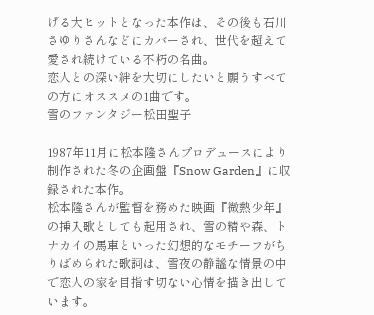げる大ヒットとなった本作は、その後も石川さゆりさんなどにカバーされ、世代を超えて愛され続けている不朽の名曲。
恋人との深い絆を大切にしたいと願うすべての方にオススメの1曲です。
雪のファンタジー松田聖子

1987年11月に松本隆さんプロデュースにより制作された冬の企画盤『Snow Garden』に収録された本作。
松本隆さんが監督を務めた映画『微熱少年』の挿入歌としても起用され、雪の精や森、トナカイの馬車といった幻想的なモチーフがちりばめられた歌詞は、雪夜の静謐な情景の中で恋人の家を目指す切ない心情を描き出しています。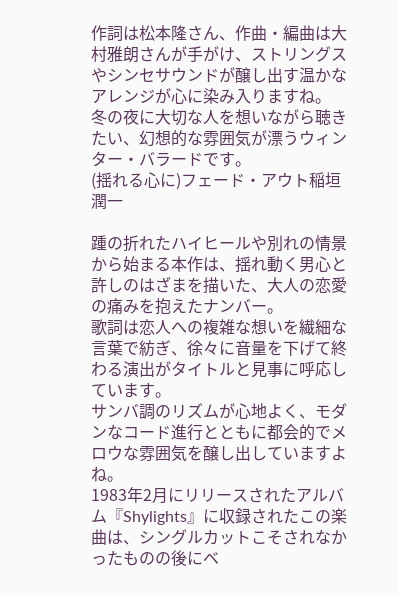作詞は松本隆さん、作曲・編曲は大村雅朗さんが手がけ、ストリングスやシンセサウンドが醸し出す温かなアレンジが心に染み入りますね。
冬の夜に大切な人を想いながら聴きたい、幻想的な雰囲気が漂うウィンター・バラードです。
(揺れる心に)フェード・アウト稲垣潤一

踵の折れたハイヒールや別れの情景から始まる本作は、揺れ動く男心と許しのはざまを描いた、大人の恋愛の痛みを抱えたナンバー。
歌詞は恋人への複雑な想いを繊細な言葉で紡ぎ、徐々に音量を下げて終わる演出がタイトルと見事に呼応しています。
サンバ調のリズムが心地よく、モダンなコード進行とともに都会的でメロウな雰囲気を醸し出していますよね。
1983年2月にリリースされたアルバム『Shylights』に収録されたこの楽曲は、シングルカットこそされなかったものの後にベ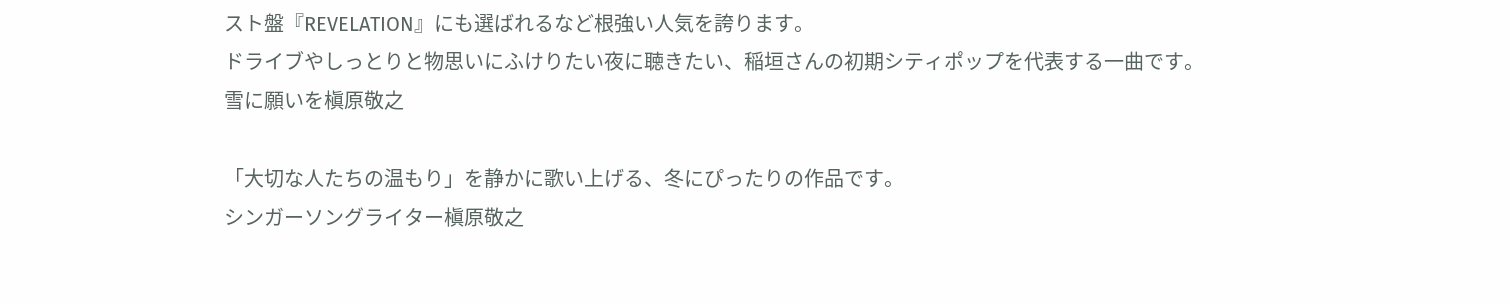スト盤『REVELATION』にも選ばれるなど根強い人気を誇ります。
ドライブやしっとりと物思いにふけりたい夜に聴きたい、稲垣さんの初期シティポップを代表する一曲です。
雪に願いを槇原敬之

「大切な人たちの温もり」を静かに歌い上げる、冬にぴったりの作品です。
シンガーソングライター槇原敬之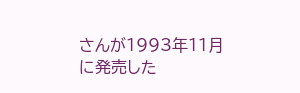さんが1993年11月に発売した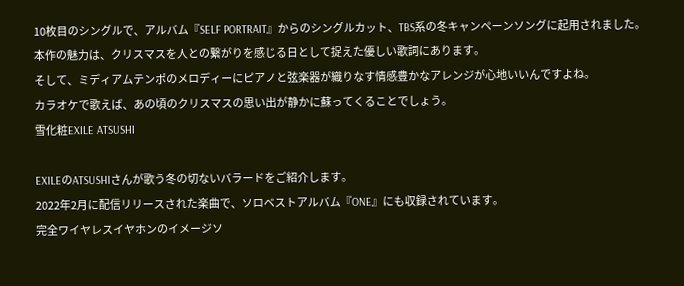10枚目のシングルで、アルバム『SELF PORTRAIT』からのシングルカット、TBS系の冬キャンペーンソングに起用されました。
本作の魅力は、クリスマスを人との繋がりを感じる日として捉えた優しい歌詞にあります。
そして、ミディアムテンポのメロディーにピアノと弦楽器が織りなす情感豊かなアレンジが心地いいんですよね。
カラオケで歌えば、あの頃のクリスマスの思い出が静かに蘇ってくることでしょう。
雪化粧EXILE ATSUSHI

EXILEのATSUSHIさんが歌う冬の切ないバラードをご紹介します。
2022年2月に配信リリースされた楽曲で、ソロベストアルバム『ONE』にも収録されています。
完全ワイヤレスイヤホンのイメージソ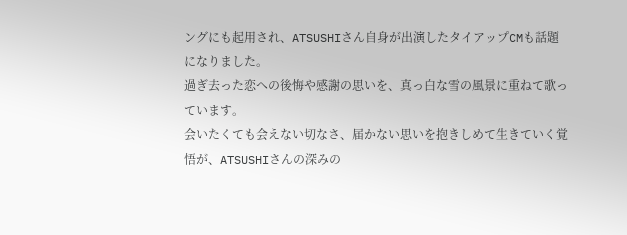ングにも起用され、ATSUSHIさん自身が出演したタイアップCMも話題になりました。
過ぎ去った恋への後悔や感謝の思いを、真っ白な雪の風景に重ねて歌っています。
会いたくても会えない切なさ、届かない思いを抱きしめて生きていく覚悟が、ATSUSHIさんの深みの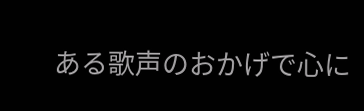ある歌声のおかげで心に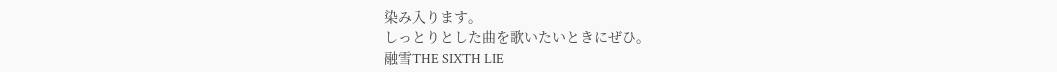染み入ります。
しっとりとした曲を歌いたいときにぜひ。
融雪THE SIXTH LIE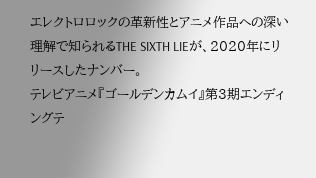エレクトロロックの革新性とアニメ作品への深い理解で知られるTHE SIXTH LIEが、2020年にリリースしたナンバー。
テレビアニメ『ゴールデンカムイ』第3期エンディングテ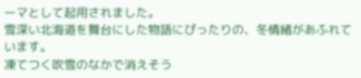ーマとして起用されました。
雪深い北海道を舞台にした物語にぴったりの、冬情緒があふれています。
凍てつく吹雪のなかで消えそう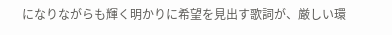になりながらも輝く明かりに希望を見出す歌詞が、厳しい環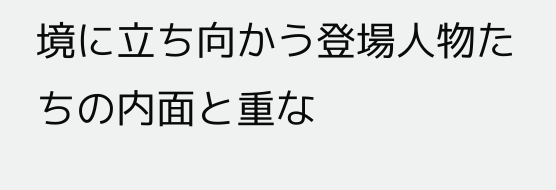境に立ち向かう登場人物たちの内面と重な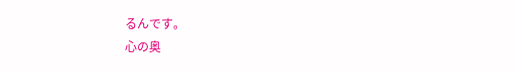るんです。
心の奥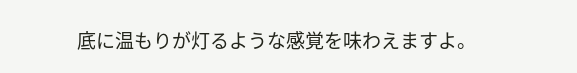底に温もりが灯るような感覚を味わえますよ。